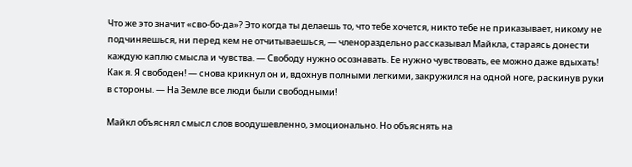Что же это значит «сво-бо-да»? Это когда ты делаешь то, что тебе хочется, никто тебе не приказывает, никому не подчиняешься, ни перед кем не отчитываешься, — членораздельно рассказывал Майкла, стараясь донести каждую каплю смысла и чувства. — Свободу нужно осознавать. Ее нужно чувствовать, ее можно даже вдыхать! Как я. Я свободен! — снова крикнул он и, вдохнув полными легкими, закружился на одной ноге, раскинув руки в стороны. — На Земле все люди были свободными!

Майкл объяснял смысл слов воодушевленно, эмоционально. Но объяснять на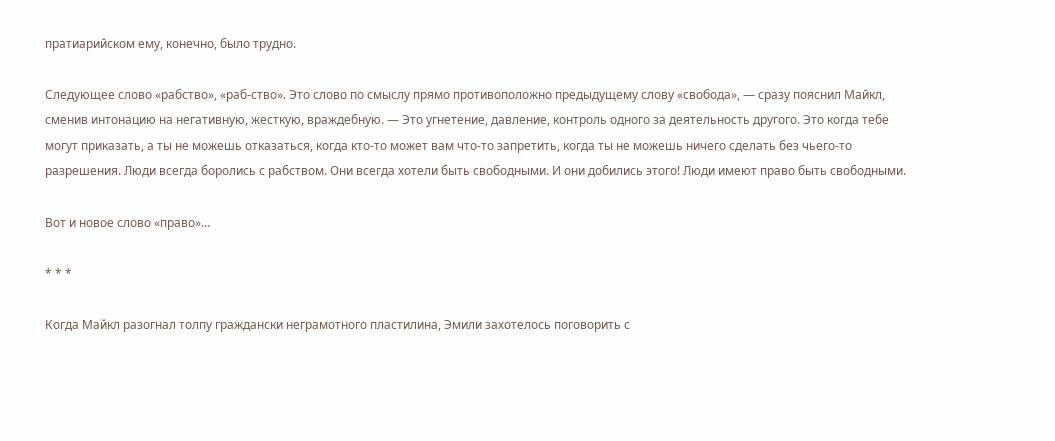пратиарийском ему, конечно, было трудно.

Следующее слово «рабство», «раб-ство». Это слово по смыслу прямо противоположно предыдущему слову «свобода», — сразу пояснил Майкл, сменив интонацию на негативную, жесткую, враждебную. — Это угнетение, давление, контроль одного за деятельность другого. Это когда тебе могут приказать, а ты не можешь отказаться, когда кто-то может вам что-то запретить, когда ты не можешь ничего сделать без чьего-то разрешения. Люди всегда боролись с рабством. Они всегда хотели быть свободными. И они добились этого! Люди имеют право быть свободными.

Вот и новое слово «право»…

* * *

Когда Майкл разогнал толпу граждански неграмотного пластилина, Эмили захотелось поговорить с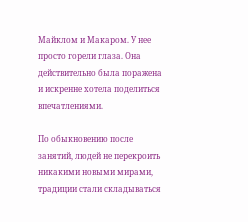Майклом и Макаром. У нее просто горели глаза. Она действительно была поражена и искренне хотела поделиться впечатлениями.

По обыкновению после занятий, людей не перекроить никакими новыми мирами, традиции стали складываться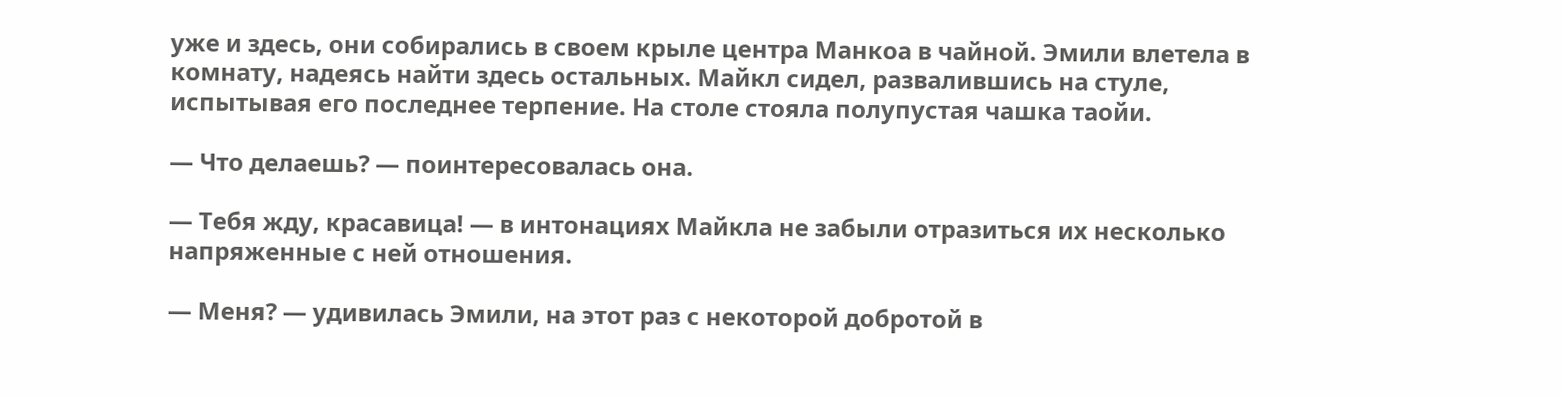уже и здесь, они собирались в своем крыле центра Манкоа в чайной. Эмили влетела в комнату, надеясь найти здесь остальных. Майкл сидел, развалившись на стуле, испытывая его последнее терпение. На столе стояла полупустая чашка таойи.

— Что делаешь? — поинтересовалась она.

— Тебя жду, красавица! — в интонациях Майкла не забыли отразиться их несколько напряженные с ней отношения.

— Меня? — удивилась Эмили, на этот раз с некоторой добротой в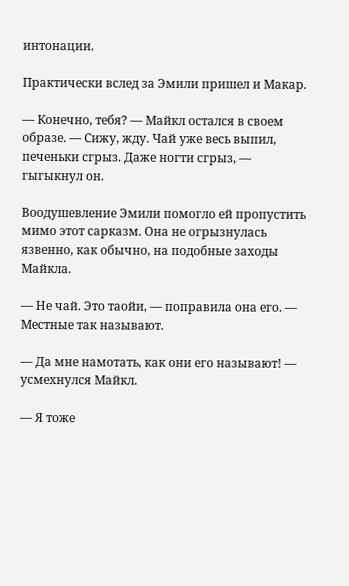интонации.

Практически вслед за Эмили пришел и Макар.

— Конечно, тебя? — Майкл остался в своем образе. — Сижу, жду. Чай уже весь выпил, печеньки сгрыз. Даже ногти сгрыз, — гыгыкнул он.

Воодушевление Эмили помогло ей пропустить мимо этот сарказм. Она не огрызнулась язвенно, как обычно, на подобные заходы Майкла.

— Не чай. Это таойи, — поправила она его. — Местные так называют.

— Да мне намотать, как они его называют! — усмехнулся Майкл.

— Я тоже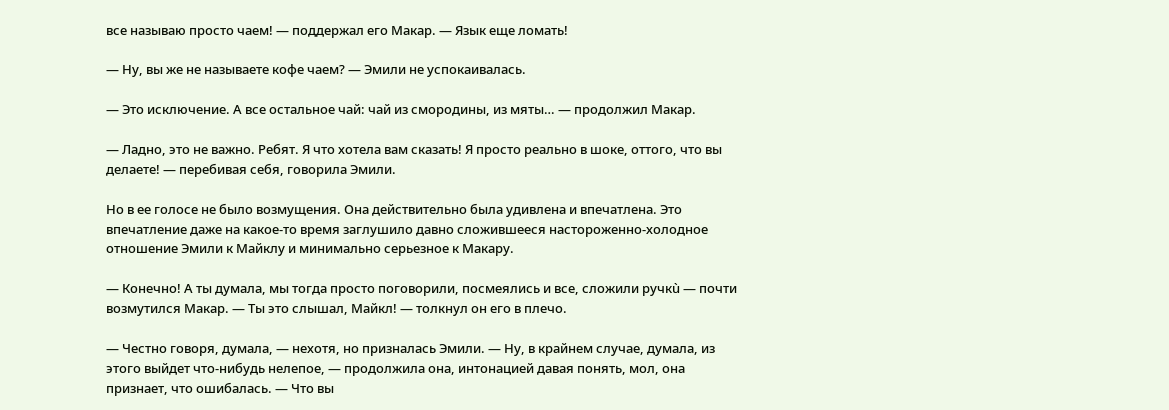все называю просто чаем! — поддержал его Макар. — Язык еще ломать!

— Ну, вы же не называете кофе чаем? — Эмили не успокаивалась.

— Это исключение. А все остальное чай: чай из смородины, из мяты… — продолжил Макар.

— Ладно, это не важно. Ребят. Я что хотела вам сказать! Я просто реально в шоке, оттого, что вы делаете! — перебивая себя, говорила Эмили.

Но в ее голосе не было возмущения. Она действительно была удивлена и впечатлена. Это впечатление даже на какое-то время заглушило давно сложившееся настороженно-холодное отношение Эмили к Майклу и минимально серьезное к Макару.

— Конечно! А ты думала, мы тогда просто поговорили, посмеялись и все, сложили ручкù — почти возмутился Макар. — Ты это слышал, Майкл! — толкнул он его в плечо.

— Честно говоря, думала, — нехотя, но призналась Эмили. — Ну, в крайнем случае, думала, из этого выйдет что-нибудь нелепое, — продолжила она, интонацией давая понять, мол, она признает, что ошибалась. — Что вы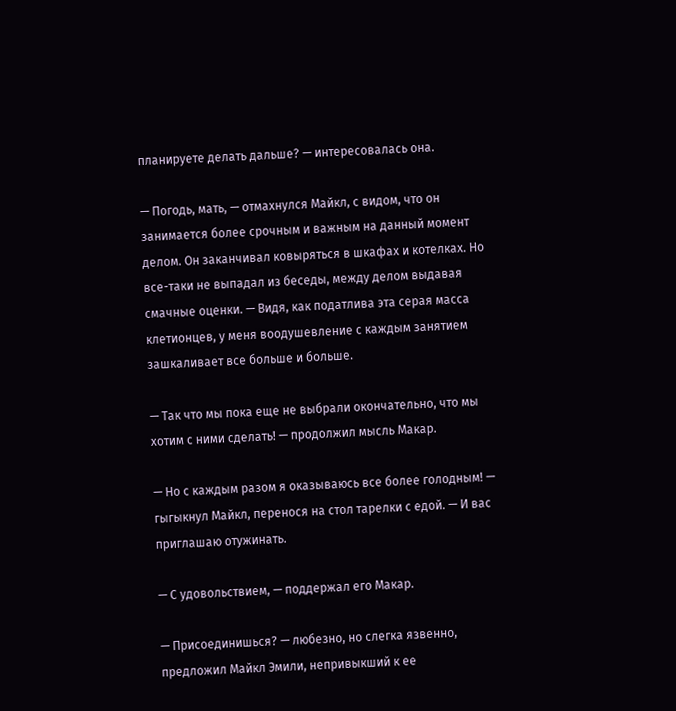планируете делать дальше? — интересовалась она.

— Погодь, мать, — отмахнулся Майкл, с видом, что он занимается более срочным и важным на данный момент делом. Он заканчивал ковыряться в шкафах и котелках. Но все-таки не выпадал из беседы, между делом выдавая смачные оценки. — Видя, как податлива эта серая масса клетионцев, у меня воодушевление с каждым занятием зашкаливает все больше и больше.

— Так что мы пока еще не выбрали окончательно, что мы хотим с ними сделать! — продолжил мысль Макар.

— Но с каждым разом я оказываюсь все более голодным! — гыгыкнул Майкл, перенося на стол тарелки с едой. — И вас приглашаю отужинать.

— С удовольствием, — поддержал его Макар.

— Присоединишься? — любезно, но слегка язвенно, предложил Майкл Эмили, непривыкший к ее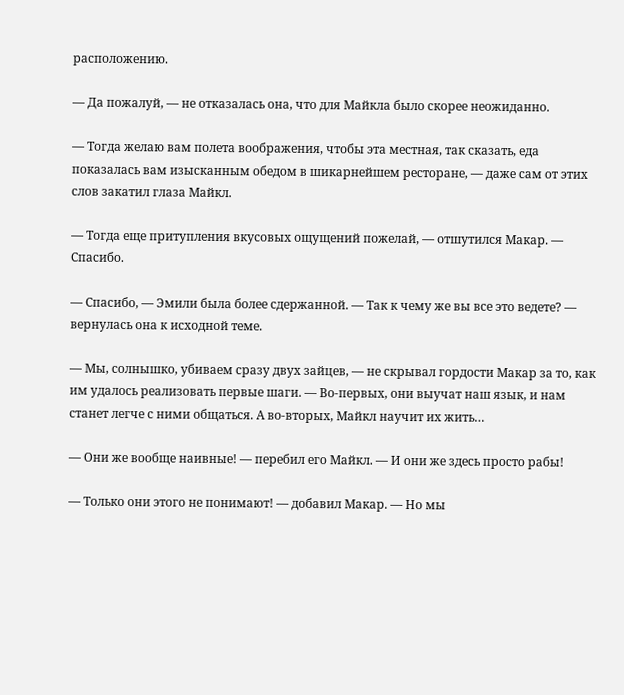расположению.

— Да пожалуй, — не отказалась она, что для Майкла было скорее неожиданно.

— Тогда желаю вам полета воображения, чтобы эта местная, так сказать, еда показалась вам изысканным обедом в шикарнейшем ресторане, — даже сам от этих слов закатил глаза Майкл.

— Тогда еще притупления вкусовых ощущений пожелай, — отшутился Макар. — Спасибо.

— Спасибо, — Эмили была более сдержанной. — Так к чему же вы все это ведете? — вернулась она к исходной теме.

— Мы, солнышко, убиваем сразу двух зайцев, — не скрывал гордости Макар за то, как им удалось реализовать первые шаги. — Во-первых, они выучат наш язык, и нам станет легче с ними общаться. А во-вторых, Майкл научит их жить…

— Они же вообще наивные! — перебил его Майкл. — И они же здесь просто рабы!

— Только они этого не понимают! — добавил Макар. — Но мы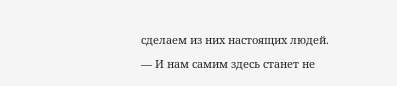сделаем из них настоящих людей.

— И нам самим здесь станет не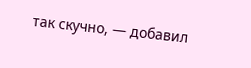так скучно, — добавил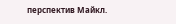перспектив Майкл.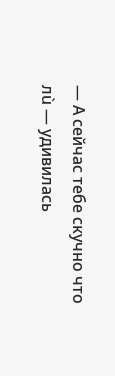— А сейчас тебе скучно что лù — удивилась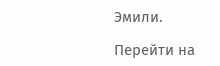Эмили.

Перейти на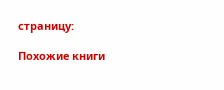страницу:

Похожие книги